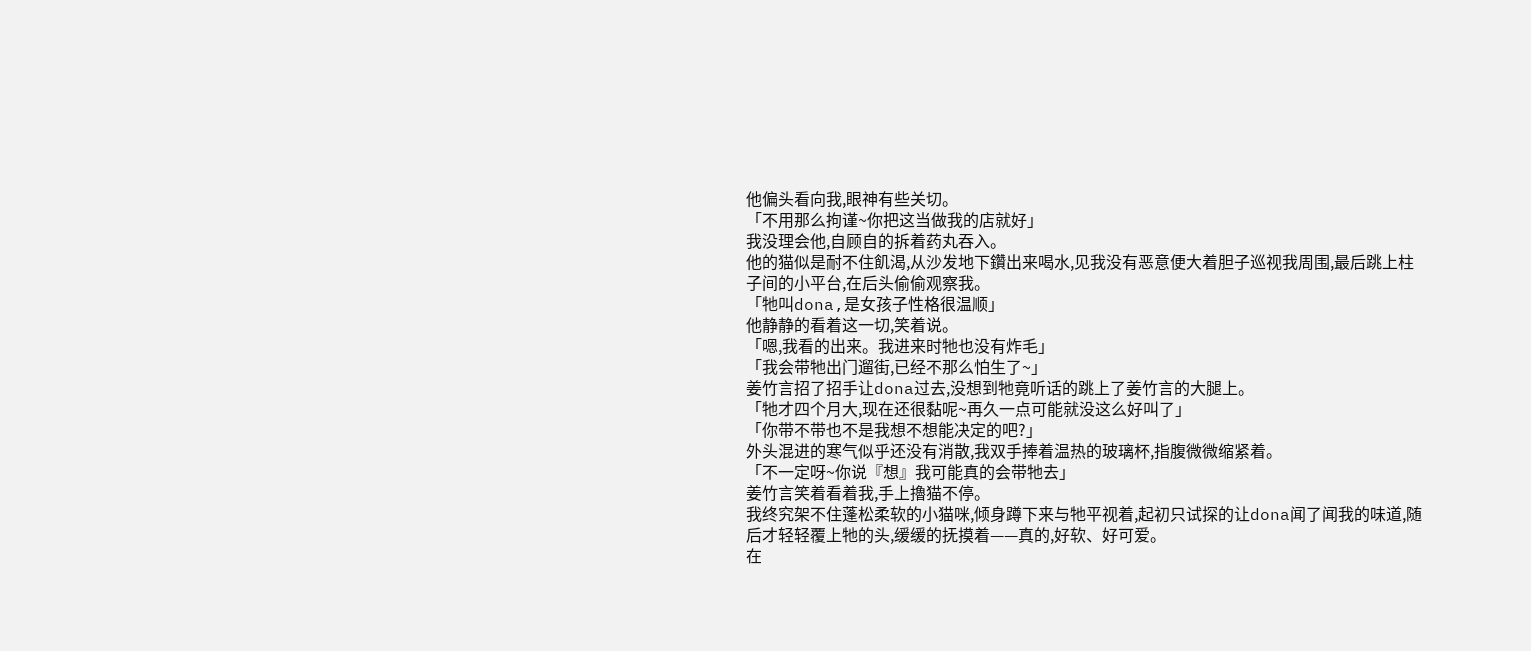他偏头看向我,眼神有些关切。
「不用那么拘谨~你把这当做我的店就好」
我没理会他,自顾自的拆着药丸吞入。
他的猫似是耐不住飢渴,从沙发地下鑽出来喝水,见我没有恶意便大着胆子巡视我周围,最后跳上柱子间的小平台,在后头偷偷观察我。
「牠叫dona,是女孩子性格很温顺」
他静静的看着这一切,笑着说。
「嗯,我看的出来。我进来时牠也没有炸毛」
「我会带牠出门遛街,已经不那么怕生了~」
姜竹言招了招手让dona过去,没想到牠竟听话的跳上了姜竹言的大腿上。
「牠才四个月大,现在还很黏呢~再久一点可能就没这么好叫了」
「你带不带也不是我想不想能决定的吧?」
外头混进的寒气似乎还没有消散,我双手捧着温热的玻璃杯,指腹微微缩紧着。
「不一定呀~你说『想』我可能真的会带牠去」
姜竹言笑着看着我,手上擼猫不停。
我终究架不住蓬松柔软的小猫咪,倾身蹲下来与牠平视着,起初只试探的让dona闻了闻我的味道,随后才轻轻覆上牠的头,缓缓的抚摸着——真的,好软、好可爱。
在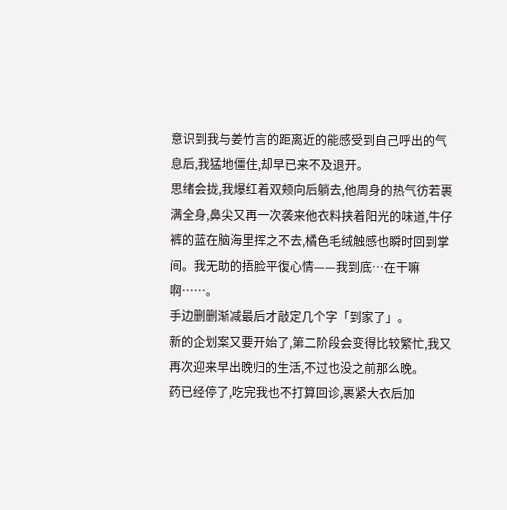意识到我与姜竹言的距离近的能感受到自己呼出的气息后,我猛地僵住,却早已来不及退开。
思绪会拢,我爆红着双颊向后躺去,他周身的热气彷若裹满全身,鼻尖又再一次袭来他衣料挟着阳光的味道,牛仔裤的蓝在脑海里挥之不去,橘色毛绒触感也瞬时回到掌间。我无助的捂脸平復心情——我到底…在干嘛啊……。
手边删删渐减最后才敲定几个字「到家了」。
新的企划案又要开始了,第二阶段会变得比较繁忙,我又再次迎来早出晚归的生活,不过也没之前那么晚。
药已经停了,吃完我也不打算回诊,裹紧大衣后加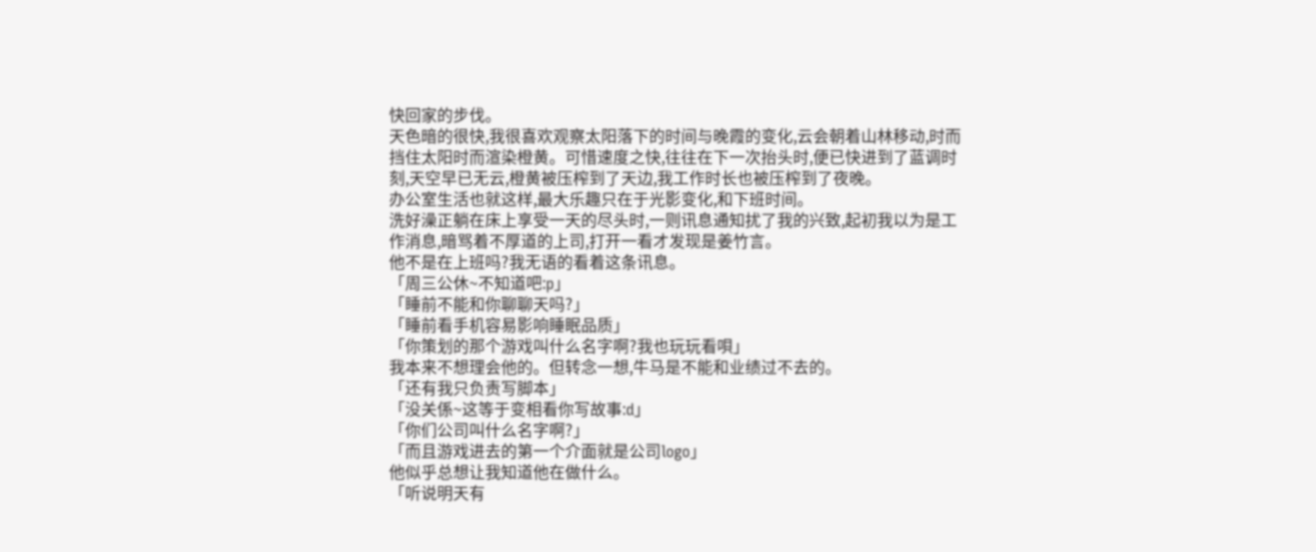快回家的步伐。
天色暗的很快,我很喜欢观察太阳落下的时间与晚霞的变化,云会朝着山林移动,时而挡住太阳时而渲染橙黄。可惜速度之快,往往在下一次抬头时,便已快进到了蓝调时刻,天空早已无云,橙黄被压榨到了天边,我工作时长也被压榨到了夜晚。
办公室生活也就这样,最大乐趣只在于光影变化,和下班时间。
洗好澡正躺在床上享受一天的尽头时,一则讯息通知扰了我的兴致,起初我以为是工作消息,暗骂着不厚道的上司,打开一看才发现是姜竹言。
他不是在上班吗?我无语的看着这条讯息。
「周三公休~不知道吧:p」
「睡前不能和你聊聊天吗?」
「睡前看手机容易影响睡眠品质」
「你策划的那个游戏叫什么名字啊?我也玩玩看唄」
我本来不想理会他的。但转念一想,牛马是不能和业绩过不去的。
「还有我只负责写脚本」
「没关係~这等于变相看你写故事:d」
「你们公司叫什么名字啊?」
「而且游戏进去的第一个介面就是公司logo」
他似乎总想让我知道他在做什么。
「听说明天有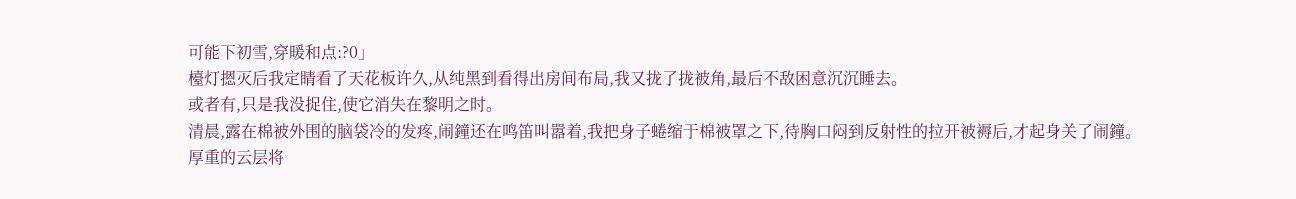可能下初雪,穿暖和点:?0」
檯灯摁灭后我定睛看了天花板许久,从纯黑到看得出房间布局,我又拢了拢被角,最后不敌困意沉沉睡去。
或者有,只是我没捉住,使它消失在黎明之时。
清晨,露在棉被外围的脑袋冷的发疼,闹鐘还在鸣笛叫嚣着,我把身子蜷缩于棉被罩之下,待胸口闷到反射性的拉开被褥后,才起身关了闹鐘。
厚重的云层将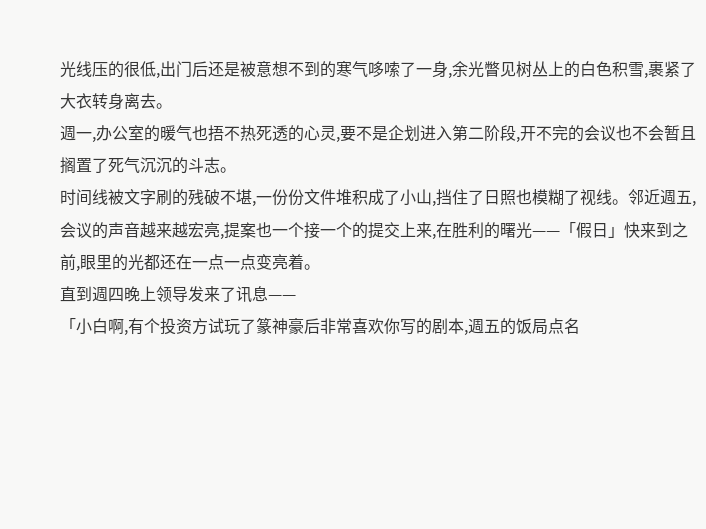光线压的很低,出门后还是被意想不到的寒气哆嗦了一身,余光瞥见树丛上的白色积雪,裹紧了大衣转身离去。
週一,办公室的暖气也捂不热死透的心灵,要不是企划进入第二阶段,开不完的会议也不会暂且搁置了死气沉沉的斗志。
时间线被文字刷的残破不堪,一份份文件堆积成了小山,挡住了日照也模糊了视线。邻近週五,会议的声音越来越宏亮,提案也一个接一个的提交上来,在胜利的曙光——「假日」快来到之前,眼里的光都还在一点一点变亮着。
直到週四晚上领导发来了讯息——
「小白啊,有个投资方试玩了篆神豪后非常喜欢你写的剧本,週五的饭局点名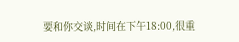要和你交谈,时间在下午18:00,很重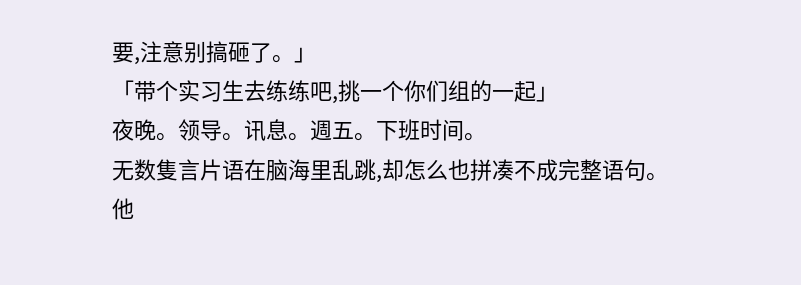要,注意别搞砸了。」
「带个实习生去练练吧,挑一个你们组的一起」
夜晚。领导。讯息。週五。下班时间。
无数隻言片语在脑海里乱跳,却怎么也拼凑不成完整语句。
他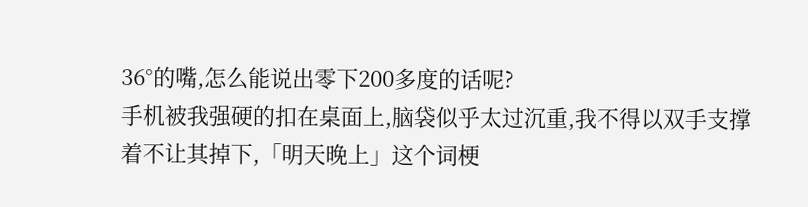36°的嘴,怎么能说出零下200多度的话呢?
手机被我强硬的扣在桌面上,脑袋似乎太过沉重,我不得以双手支撑着不让其掉下,「明天晚上」这个词梗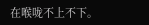在喉咙不上不下。